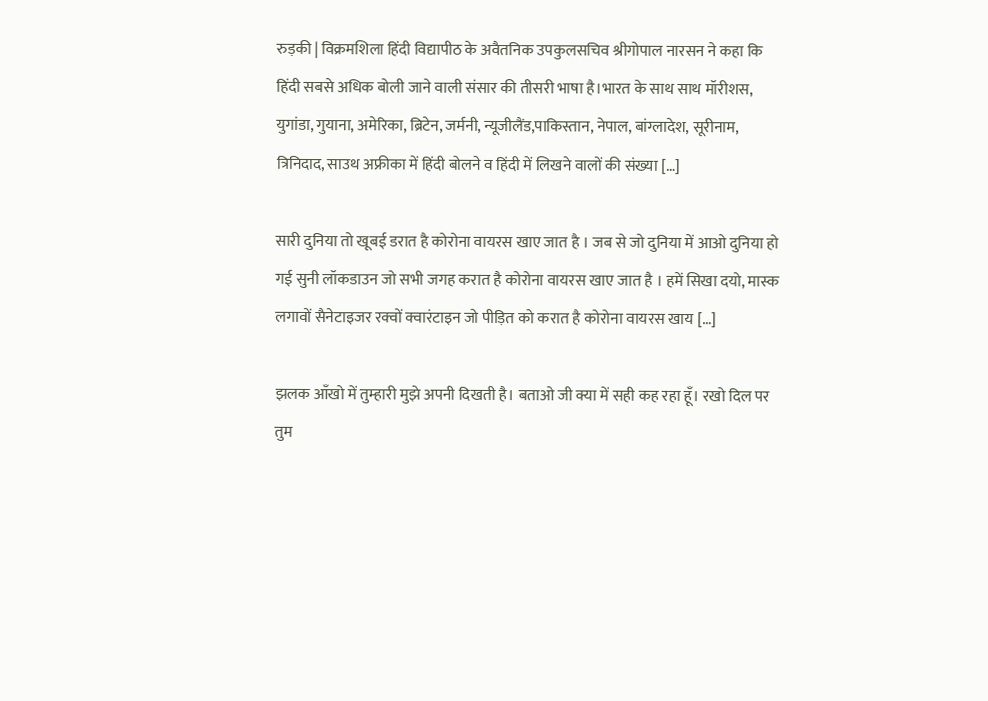रुड़की | विक्रमशिला हिंदी विद्यापीठ के अवैतनिक उपकुलसचिव श्रीगोपाल नारसन ने कहा कि हिंदी सबसे अधिक बोली जाने वाली संसार की तीसरी भाषा है।भारत के साथ साथ मॉरीशस, युगांडा, गुयाना, अमेरिका, ब्रिटेन, जर्मनी, न्यूजीलैंड,पाकिस्तान, नेपाल, बांग्लादेश, सूरीनाम, त्रिनिदाद, साउथ अफ्रीका में हिंदी बोलने व हिंदी में लिखने वालों की संख्या […]

सारी दुनिया तो खूबई डरात है कोरोना वायरस खाए जात है । जब से जो दुनिया में आओ दुनिया हो गई सुनी लॉकडाउन जो सभी जगह करात है कोरोना वायरस खाए जात है । हमें सिखा दयो, मास्क लगावों सैनेटाइजर रक्वों क्वारंटाइन जो पीड़ित को करात है कोरोना वायरस खाय […]

झलक आँखो में तुम्हारी मुझे अपनी दिखती है। बताओ जी क्या में सही कह रहा हूँ। रखो दिल पर तुम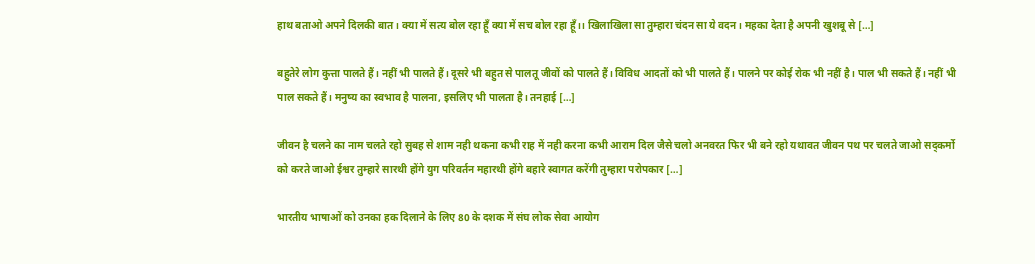हाथ बताओ अपने दिलकी बात। क्या में सत्य बोल रहा हूँ क्या में सच बोल रहा हूँ।। खिलाखिला सा तुम्हारा चंदन सा ये वदन। महका देता है अपनी खुशबू से […]

बहुतेरे लोग कुत्ता पालते हैं। नहीं भी पालते हैं। दूसरे भी बहुत से पालतू जीवों को पालते हैं। विविध आदतों को भी पालते हैं। पालने पर कोई रोक भी नहीं है। पाल भी सकते हैं। नहीं भी पाल सकते हैं। मनुष्य का स्वभाव है पालना, इसलिए भी पालता है। तनहाई […]

जीवन है चलने का नाम चलते रहो सुबह से शाम नही थकना कभी राह में नही करना कभी आराम दिल जैसे चलो अनवरत फिर भी बने रहो यथावत जीवन पथ पर चलते जाओ सद्कर्मो को करते जाओ ईश्वर तुम्हारे सारथी होंगे युग परिवर्तन महारथी होंगे बहारे स्वागत करेंगी तुम्हारा परोपकार […]

भारतीय भाषाओं को उनका हक दिलाने के लिए 80 के दशक में संघ लोक सेवा आयोग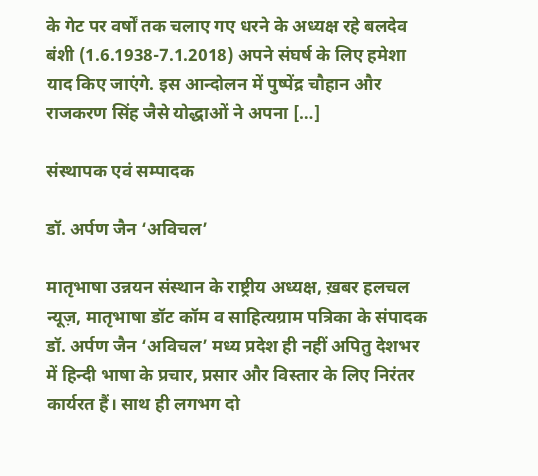के गेट पर वर्षों तक चलाए गए धरने के अध्यक्ष रहे बलदेव बंशी (1.6.1938-7.1.2018) अपने संघर्ष के लिए हमेशा याद किए जाएंगे. इस आन्दोलन में पुष्पेंद्र चौहान और राजकरण सिंह जैसे योद्धाओं ने अपना […]

संस्थापक एवं सम्पादक

डॉ. अर्पण जैन ‘अविचल’

मातृभाषा उन्नयन संस्थान के राष्ट्रीय अध्यक्ष, ख़बर हलचल न्यूज़, मातृभाषा डॉट कॉम व साहित्यग्राम पत्रिका के संपादक डॉ. अर्पण जैन ‘अविचल’ मध्य प्रदेश ही नहीं अपितु देशभर में हिन्दी भाषा के प्रचार, प्रसार और विस्तार के लिए निरंतर कार्यरत हैं। साथ ही लगभग दो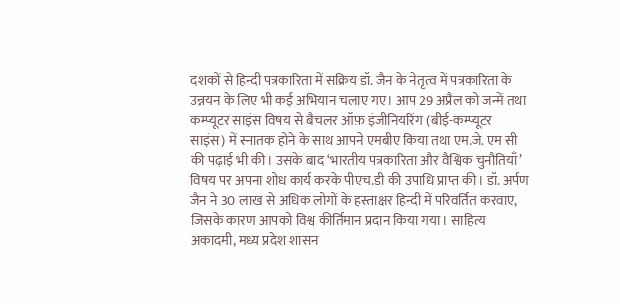दशकों से हिन्दी पत्रकारिता में सक्रिय डॉ. जैन के नेतृत्व में पत्रकारिता के उन्नयन के लिए भी कई अभियान चलाए गए। आप 29 अप्रैल को जन्में तथा कम्प्यूटर साइंस विषय से बैचलर ऑफ़ इंजीनियरिंग (बीई-कम्प्यूटर साइंस) में स्नातक होने के साथ आपने एमबीए किया तथा एम.जे. एम सी की पढ़ाई भी की। उसके बाद ‘भारतीय पत्रकारिता और वैश्विक चुनौतियाँ’ विषय पर अपना शोध कार्य करके पीएच.डी की उपाधि प्राप्त की। डॉ. अर्पण जैन ने 30 लाख से अधिक लोगों के हस्ताक्षर हिन्दी में परिवर्तित करवाए, जिसके कारण आपको विश्व कीर्तिमान प्रदान किया गया। साहित्य अकादमी, मध्य प्रदेश शासन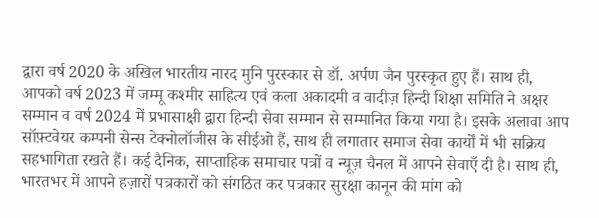द्वारा वर्ष 2020 के अखिल भारतीय नारद मुनि पुरस्कार से डॉ. अर्पण जैन पुरस्कृत हुए हैं। साथ ही, आपको वर्ष 2023 में जम्मू कश्मीर साहित्य एवं कला अकादमी व वादीज़ हिन्दी शिक्षा समिति ने अक्षर सम्मान व वर्ष 2024 में प्रभासाक्षी द्वारा हिन्दी सेवा सम्मान से सम्मानित किया गया है। इसके अलावा आप सॉफ़्टवेयर कम्पनी सेन्स टेक्नोलॉजीस के सीईओ हैं, साथ ही लगातार समाज सेवा कार्यों में भी सक्रिय सहभागिता रखते हैं। कई दैनिक, साप्ताहिक समाचार पत्रों व न्यूज़ चैनल में आपने सेवाएँ दी है। साथ ही, भारतभर में आपने हज़ारों पत्रकारों को संगठित कर पत्रकार सुरक्षा कानून की मांग को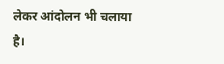लेकर आंदोलन भी चलाया है।